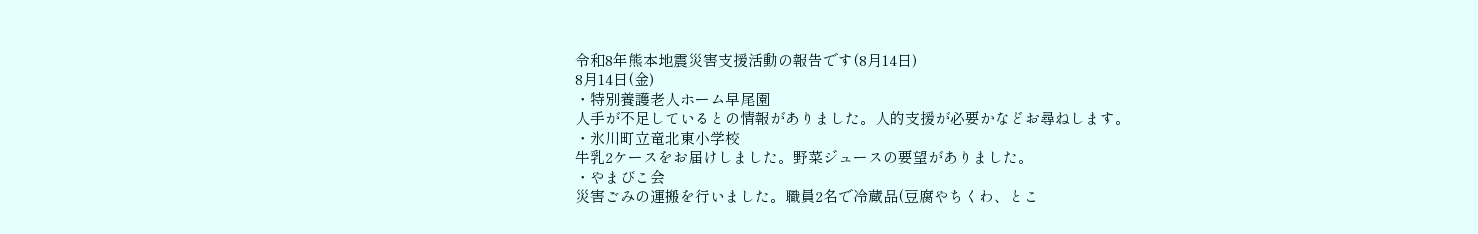令和8年熊本地震災害支援活動の報告です(8月14日)
8月14日(金)
・特別養護老人ホーム早尾園
人手が不足しているとの情報がありました。人的支援が必要かなどお尋ねします。
・氷川町立竜北東小学校
牛乳2ケースをお届けしました。野菜ジュースの要望がありました。
・やまびこ会
災害ごみの運搬を行いました。職員2名で冷蔵品(豆腐やちくわ、とこ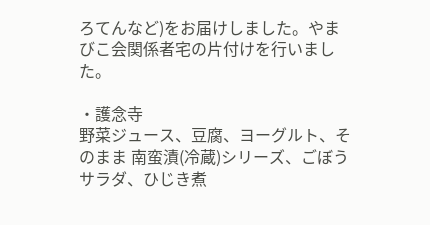ろてんなど)をお届けしました。やまびこ会関係者宅の片付けを行いました。

・護念寺
野菜ジュース、豆腐、ヨーグルト、そのまま 南蛮漬(冷蔵)シリーズ、ごぼうサラダ、ひじき煮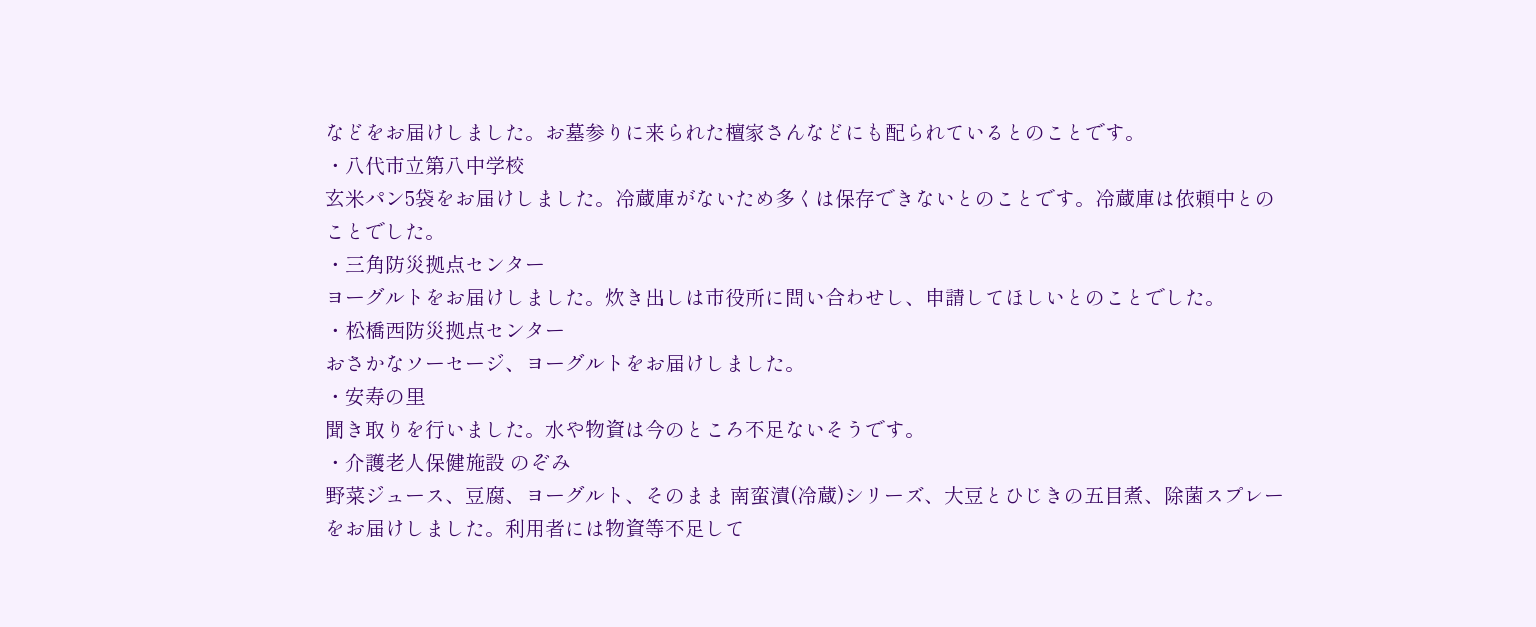などをお届けしました。お墓参りに来られた檀家さんなどにも配られているとのことです。
・八代市立第八中学校
玄米パン5袋をお届けしました。冷蔵庫がないため多くは保存できないとのことです。冷蔵庫は依頼中とのことでした。
・三角防災拠点センター
ヨーグルトをお届けしました。炊き出しは市役所に問い合わせし、申請してほしいとのことでした。
・松橋西防災拠点センター
おさかなソーセージ、ヨーグルトをお届けしました。
・安寿の里
聞き取りを行いました。水や物資は今のところ不足ないそうです。
・介護老人保健施設 のぞみ
野菜ジュース、豆腐、ヨーグルト、そのまま 南蛮漬(冷蔵)シリーズ、大豆とひじきの五目煮、除菌スプレーをお届けしました。利用者には物資等不足して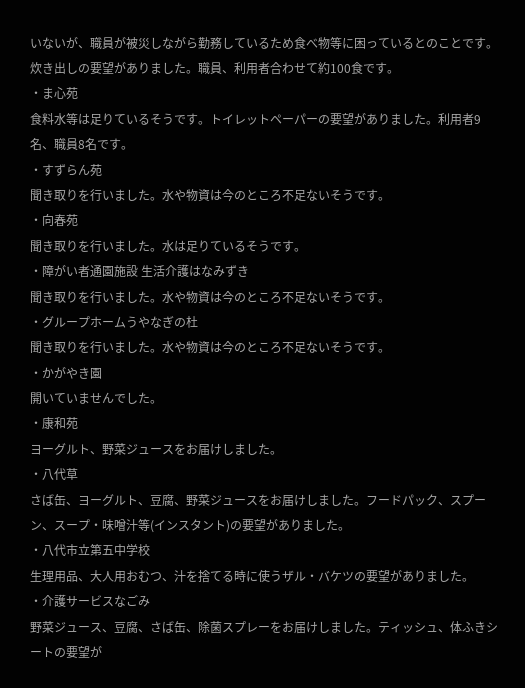いないが、職員が被災しながら勤務しているため食べ物等に困っているとのことです。炊き出しの要望がありました。職員、利用者合わせて約100食です。
・ま心苑
食料水等は足りているそうです。トイレットペーパーの要望がありました。利用者9名、職員8名です。
・すずらん苑
聞き取りを行いました。水や物資は今のところ不足ないそうです。
・向春苑
聞き取りを行いました。水は足りているそうです。
・障がい者通園施設 生活介護はなみずき
聞き取りを行いました。水や物資は今のところ不足ないそうです。
・グループホームうやなぎの杜
聞き取りを行いました。水や物資は今のところ不足ないそうです。
・かがやき園
開いていませんでした。
・康和苑
ヨーグルト、野菜ジュースをお届けしました。
・八代草
さば缶、ヨーグルト、豆腐、野菜ジュースをお届けしました。フードパック、スプーン、スープ・味噌汁等(インスタント)の要望がありました。
・八代市立第五中学校
生理用品、大人用おむつ、汁を捨てる時に使うザル・バケツの要望がありました。
・介護サービスなごみ
野菜ジュース、豆腐、さば缶、除菌スプレーをお届けしました。ティッシュ、体ふきシートの要望が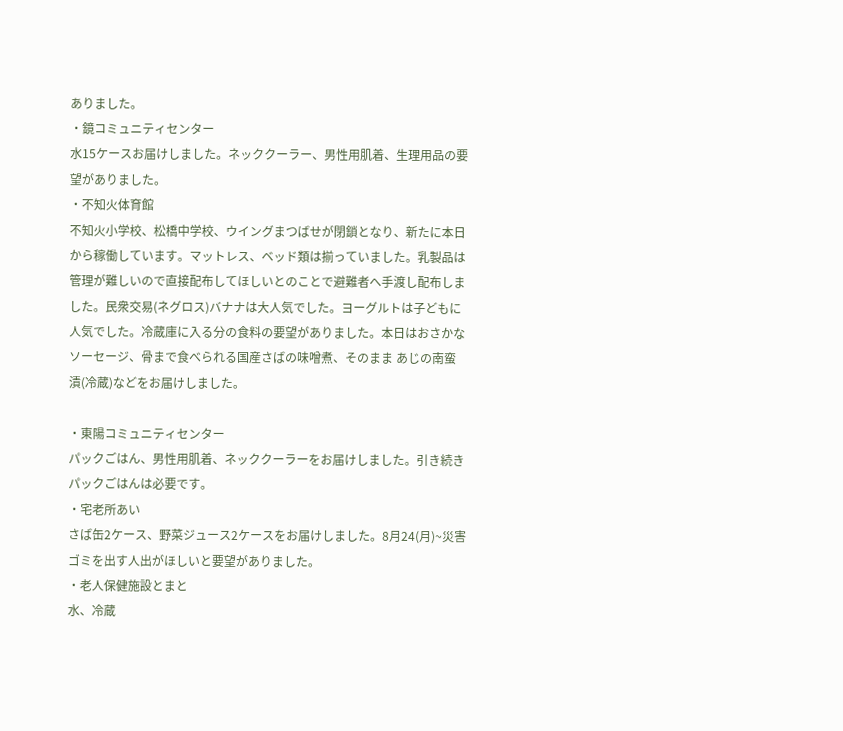ありました。
・鏡コミュニティセンター
水15ケースお届けしました。ネッククーラー、男性用肌着、生理用品の要望がありました。
・不知火体育館
不知火小学校、松橋中学校、ウイングまつばせが閉鎖となり、新たに本日から稼働しています。マットレス、ベッド類は揃っていました。乳製品は管理が難しいので直接配布してほしいとのことで避難者へ手渡し配布しました。民衆交易(ネグロス)バナナは大人気でした。ヨーグルトは子どもに人気でした。冷蔵庫に入る分の食料の要望がありました。本日はおさかなソーセージ、骨まで食べられる国産さばの味噌煮、そのまま あじの南蛮漬(冷蔵)などをお届けしました。

・東陽コミュニティセンター
パックごはん、男性用肌着、ネッククーラーをお届けしました。引き続きパックごはんは必要です。
・宅老所あい
さば缶2ケース、野菜ジュース2ケースをお届けしました。8月24(月)~災害ゴミを出す人出がほしいと要望がありました。
・老人保健施設とまと
水、冷蔵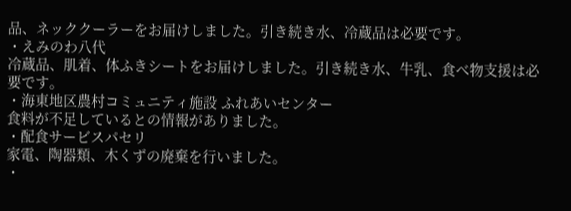品、ネッククーラーをお届けしました。引き続き水、冷蔵品は必要です。
・えみのわ八代
冷蔵品、肌着、体ふきシートをお届けしました。引き続き水、牛乳、食べ物支援は必要です。
・海東地区農村コミュニティ施設 ふれあいセンター
食料が不足しているとの情報がありました。
・配食サービスパセリ
家電、陶器類、木くずの廃棄を行いました。
・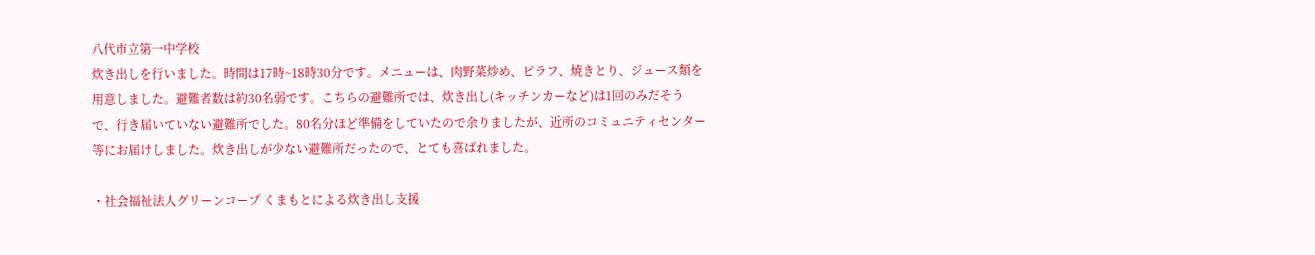八代市立第一中学校
炊き出しを行いました。時間は17時~18時30分です。メニューは、肉野菜炒め、ピラフ、焼きとり、ジュース類を用意しました。避難者数は約30名弱です。こちらの避難所では、炊き出し(キッチンカーなど)は1回のみだそうで、行き届いていない避難所でした。80名分ほど準備をしていたので余りましたが、近所のコミュニティセンター等にお届けしました。炊き出しが少ない避難所だったので、とても喜ばれました。

・社会福祉法人グリーンコープ くまもとによる炊き出し支援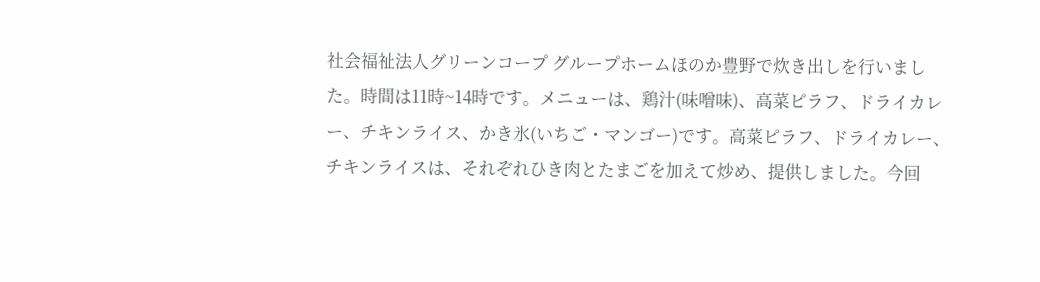社会福祉法人グリーンコープ グループホームほのか豊野で炊き出しを行いました。時間は11時~14時です。メニューは、鶏汁(味噌味)、高菜ピラフ、ドライカレー、チキンライス、かき氷(いちご・マンゴー)です。高菜ピラフ、ドライカレー、チキンライスは、それぞれひき肉とたまごを加えて炒め、提供しました。今回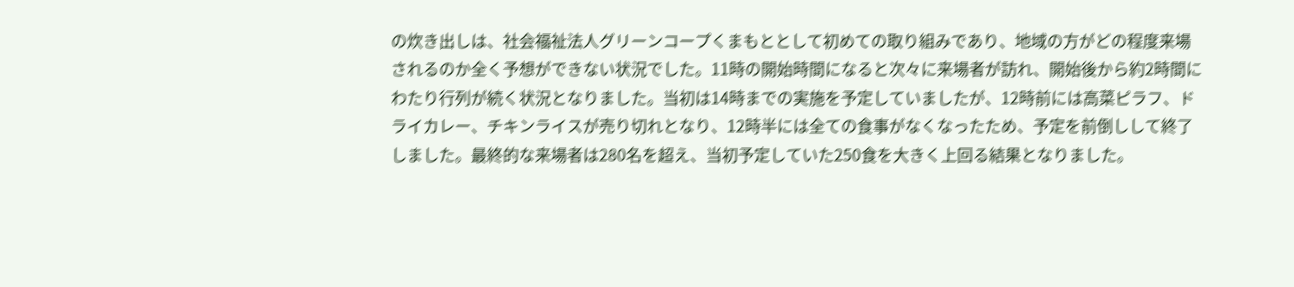の炊き出しは、社会福祉法人グリーンコープくまもととして初めての取り組みであり、地域の方がどの程度来場されるのか全く予想ができない状況でした。11時の開始時間になると次々に来場者が訪れ、開始後から約2時間にわたり行列が続く状況となりました。当初は14時までの実施を予定していましたが、12時前には高菜ピラフ、ドライカレー、チキンライスが売り切れとなり、12時半には全ての食事がなくなったため、予定を前倒しして終了しました。最終的な来場者は280名を超え、当初予定していた250食を大きく上回る結果となりました。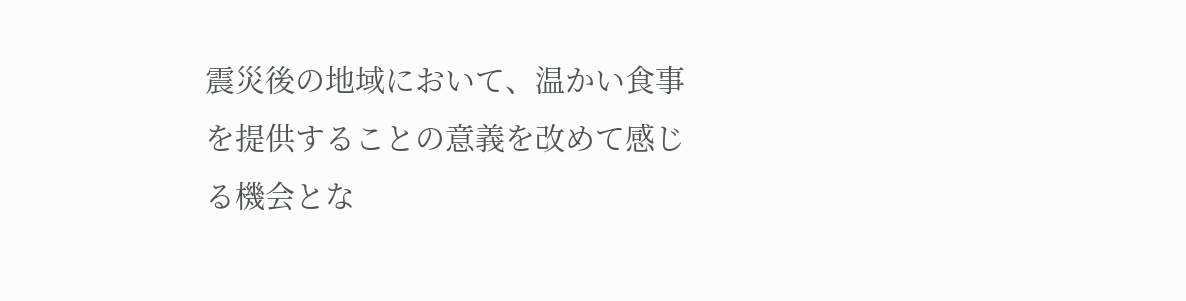震災後の地域において、温かい食事を提供することの意義を改めて感じる機会とな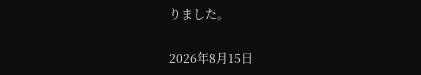りました。

2026年8月15日